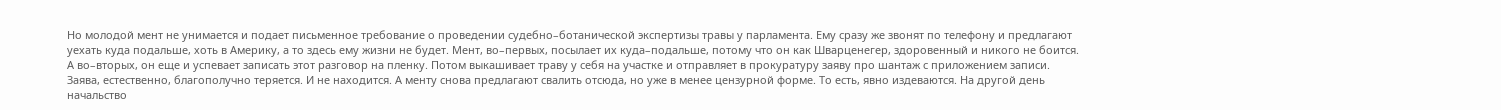Но молодой мент не унимается и подает письменное требование о проведении судебно–ботанической экспертизы травы у парламента. Ему сразу же звонят по телефону и предлагают уехать куда подальше, хоть в Америку, а то здесь ему жизни не будет. Мент, во–первых, посылает их куда–подальше, потому что он как Шварценегер, здоровенный и никого не боится. А во–вторых, он еще и успевает записать этот разговор на пленку. Потом выкашивает траву у себя на участке и отправляет в прокуратуру заяву про шантаж с приложением записи.
Заява, естественно, благополучно теряется. И не находится. А менту снова предлагают свалить отсюда, но уже в менее цензурной форме. То есть, явно издеваются. На другой день начальство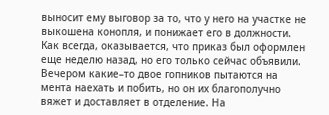выносит ему выговор за то, что у него на участке не выкошена конопля, и понижает его в должности. Как всегда, оказывается, что приказ был оформлен еще неделю назад, но его только сейчас объявили. Вечером какие–то двое гопников пытаются на мента наехать и побить, но он их благополучно вяжет и доставляет в отделение. На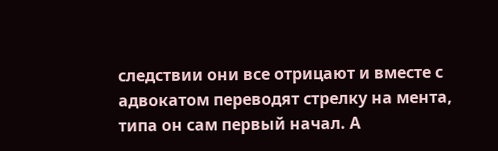следствии они все отрицают и вместе с адвокатом переводят стрелку на мента, типа он сам первый начал. А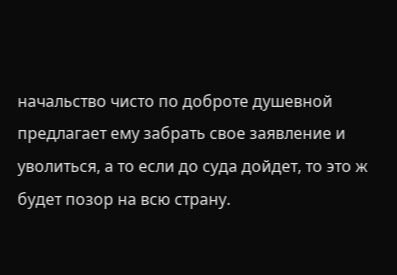начальство чисто по доброте душевной предлагает ему забрать свое заявление и уволиться, а то если до суда дойдет, то это ж будет позор на всю страну.